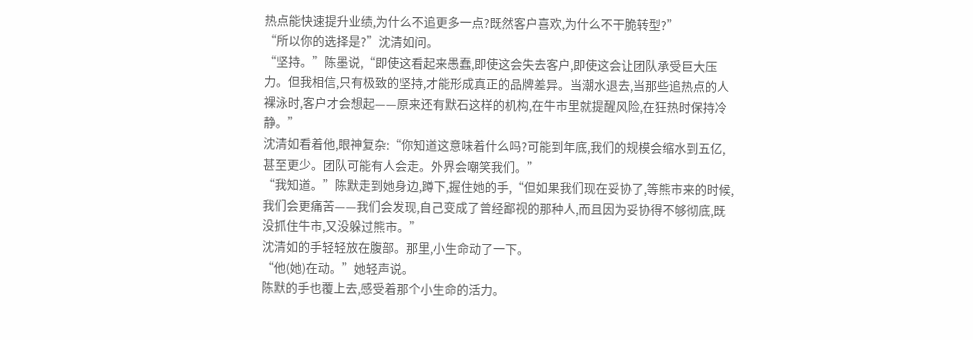热点能快速提升业绩,为什么不追更多一点?既然客户喜欢,为什么不干脆转型?”
“所以你的选择是?”沈清如问。
“坚持。”陈墨说,“即使这看起来愚蠢,即使这会失去客户,即使这会让团队承受巨大压力。但我相信,只有极致的坚持,才能形成真正的品牌差异。当潮水退去,当那些追热点的人裸泳时,客户才会想起——原来还有默石这样的机构,在牛市里就提醒风险,在狂热时保持冷静。”
沈清如看着他,眼神复杂:“你知道这意味着什么吗?可能到年底,我们的规模会缩水到五亿,甚至更少。团队可能有人会走。外界会嘲笑我们。”
“我知道。”陈默走到她身边,蹲下,握住她的手,“但如果我们现在妥协了,等熊市来的时候,我们会更痛苦——我们会发现,自己变成了曾经鄙视的那种人,而且因为妥协得不够彻底,既没抓住牛市,又没躲过熊市。”
沈清如的手轻轻放在腹部。那里,小生命动了一下。
“他(她)在动。”她轻声说。
陈默的手也覆上去,感受着那个小生命的活力。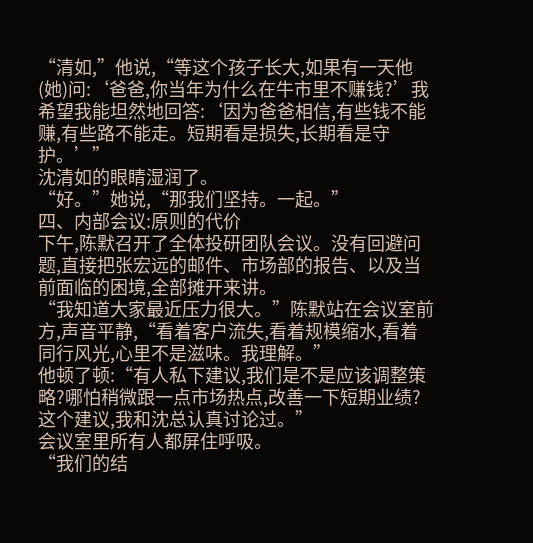“清如,”他说,“等这个孩子长大,如果有一天他(她)问:‘爸爸,你当年为什么在牛市里不赚钱?’我希望我能坦然地回答:‘因为爸爸相信,有些钱不能赚,有些路不能走。短期看是损失,长期看是守护。’”
沈清如的眼睛湿润了。
“好。”她说,“那我们坚持。一起。”
四、内部会议:原则的代价
下午,陈默召开了全体投研团队会议。没有回避问题,直接把张宏远的邮件、市场部的报告、以及当前面临的困境,全部摊开来讲。
“我知道大家最近压力很大。”陈默站在会议室前方,声音平静,“看着客户流失,看着规模缩水,看着同行风光,心里不是滋味。我理解。”
他顿了顿:“有人私下建议,我们是不是应该调整策略?哪怕稍微跟一点市场热点,改善一下短期业绩?这个建议,我和沈总认真讨论过。”
会议室里所有人都屏住呼吸。
“我们的结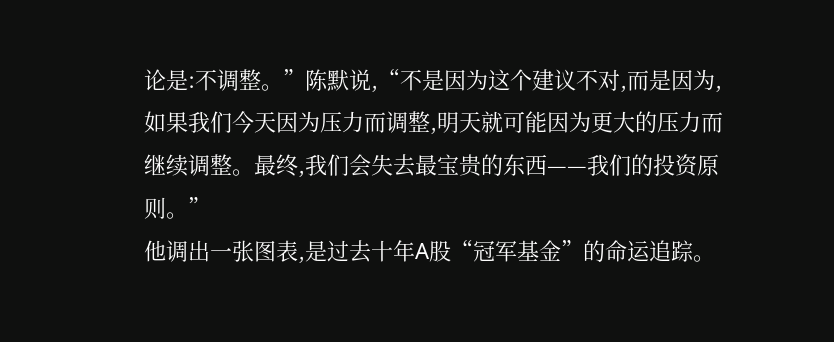论是:不调整。”陈默说,“不是因为这个建议不对,而是因为,如果我们今天因为压力而调整,明天就可能因为更大的压力而继续调整。最终,我们会失去最宝贵的东西——我们的投资原则。”
他调出一张图表,是过去十年A股“冠军基金”的命运追踪。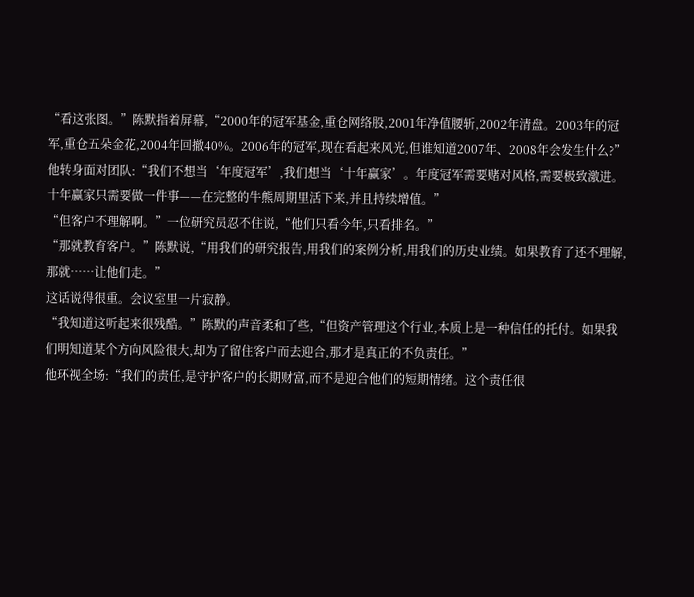“看这张图。”陈默指着屏幕,“2000年的冠军基金,重仓网络股,2001年净值腰斩,2002年清盘。2003年的冠军,重仓五朵金花,2004年回撤40%。2006年的冠军,现在看起来风光,但谁知道2007年、2008年会发生什么?”
他转身面对团队:“我们不想当‘年度冠军’,我们想当‘十年赢家’。年度冠军需要赌对风格,需要极致激进。十年赢家只需要做一件事——在完整的牛熊周期里活下来,并且持续增值。”
“但客户不理解啊。”一位研究员忍不住说,“他们只看今年,只看排名。”
“那就教育客户。”陈默说,“用我们的研究报告,用我们的案例分析,用我们的历史业绩。如果教育了还不理解,那就……让他们走。”
这话说得很重。会议室里一片寂静。
“我知道这听起来很残酷。”陈默的声音柔和了些,“但资产管理这个行业,本质上是一种信任的托付。如果我们明知道某个方向风险很大,却为了留住客户而去迎合,那才是真正的不负责任。”
他环视全场:“我们的责任,是守护客户的长期财富,而不是迎合他们的短期情绪。这个责任很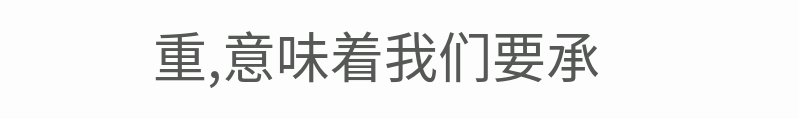重,意味着我们要承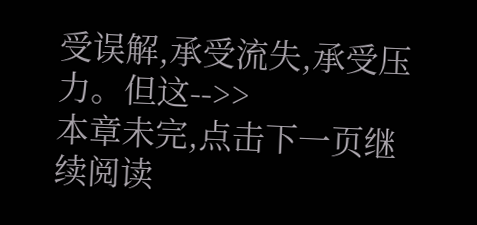受误解,承受流失,承受压力。但这-->>
本章未完,点击下一页继续阅读